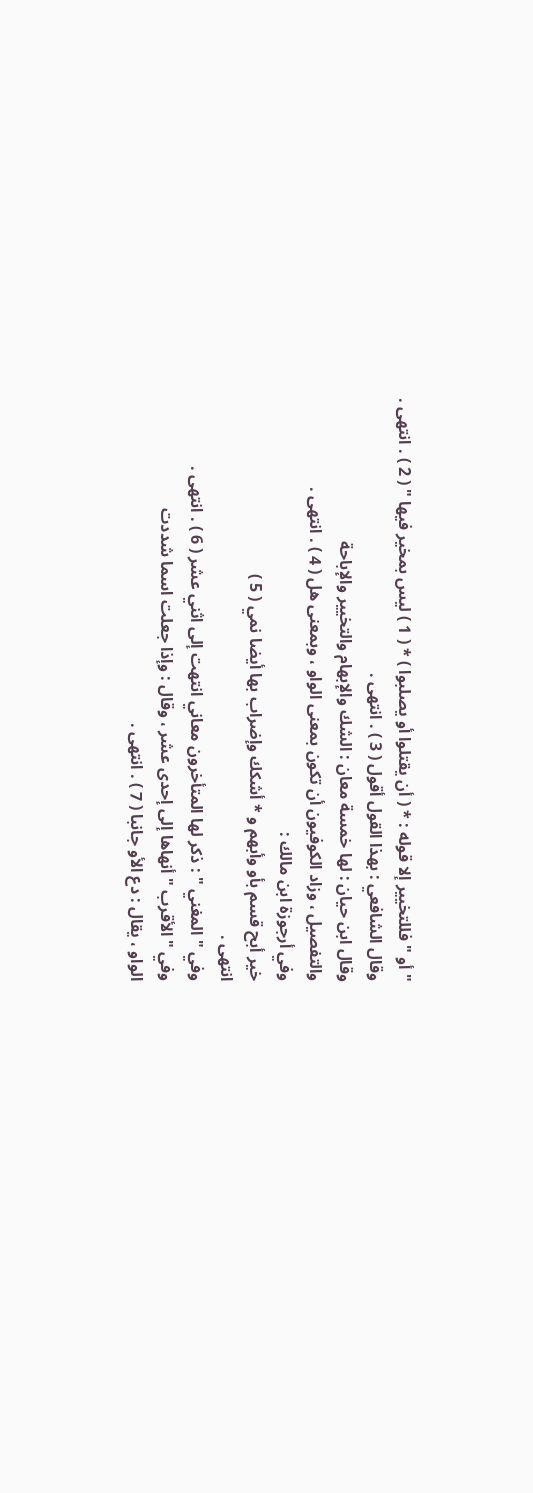" أو " فللتخيير إلا قوله : * ( أن يقتلوا أو يصلبوا ) * ( 1 ) ليس بمخير فيها " ( 2 ) . انتهى .
وقال الشافعي : بهذا القول أقول ( 3 ) . انتهى .
وقال ابن حيان : لها خمسة معان : الشك والإبهام والتخيير والإباحة
والتفصيل ، وزاد الكوفيون أن تكون بمعنى الواو ، وبمعنى هل ( 4 ) . انتهى .
وفي أرجوزة ابن مالك :
خير أبح قسم بأو وأبهم و * أشكك وإضراب بها أيضا نمي ( 5 )
انتهى .
وفي " المغني " : ذكر لها المتأخرون معاني انتهت إلى اثني عشر ( 6 ) . انتهى .
وفي " الأقرب " أنهاها إلى إحدى عشر ، وقال : وإذا جعلت اسما شددت
الواو ، يقال : دع الأو جانبا ( 7 ) . انتهى .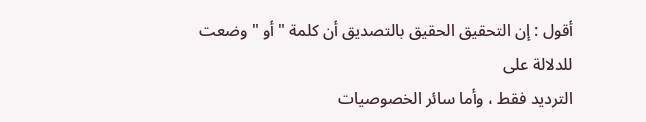أقول : إن التحقيق الحقيق بالتصديق أن كلمة " أو " وضعت للدلالة على
الترديد فقط ، وأما سائر الخصوصيات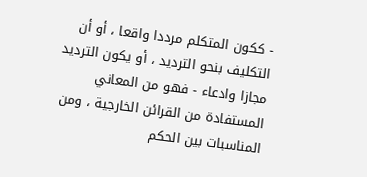- ككون المتكلم مرددا واقعا ، أو أن
التكليف بنحو الترديد ، أو يكون الترديد مجازا وادعاء - فهو من المعاني
المستفادة من القرائن الخارجية ، ومن المناسبات بين الحكم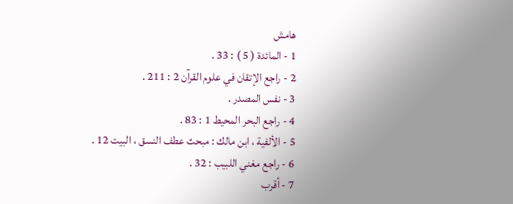هامش
1 - المائدة ( 5 ) : 33 .
2 - راجع الإتقان في علوم القرآن 2 : 211 .
3 - نفس المصدر .
4 - راجع البحر المحيط 1 : 83 .
5 - الألفية ، ابن مالك : مبحث عطف النسق ، البيت 12 .
6 - راجع مغني اللبيب : 32 .
7 - أقرب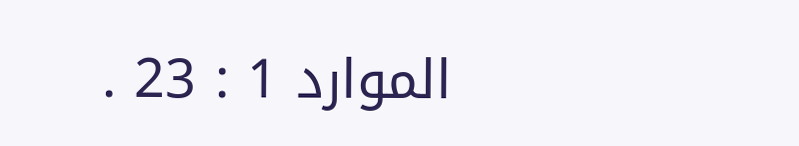الموارد 1 : 23 .